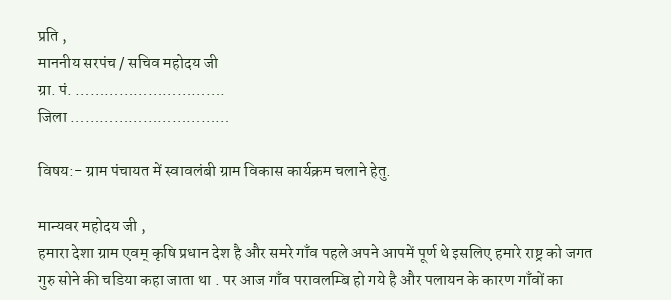प्रति ,
माननीय सरपंच / सचिव महोदय जी
ग्रा. पं. ………………………….
जिला ……………………………

विषय:- ग्राम पंचायत में स्वावलंबी ग्राम विकास कार्यक्रम चलाने हेतु.

मान्यवर महोदय जी ,
हमारा देशा ग्राम एवम् कृषि प्रधान देश है और समरे गाँव पहले अपने आपमें पूर्ण थे इसलिए हमारे राष्ट्र को जगत गुरु सोने की चडिया कहा जाता था . पर आज गाँव परावलम्बि हो गये है और पलायन के कारण गाँवों का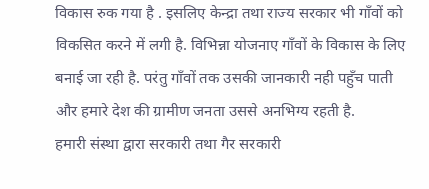विकास रुक गया है . इसलिए केन्द्रा तथा राज्य सरकार भी गाँवों को विकसित करने में लगी है. विभिन्ना योजनाए गाँवों के विकास के लिए बनाई जा रही है. परंतु गाँवों तक उसकी जानकारी नही पहुँच पाती और हमारे देश की ग्रामीण जनता उससे अनभिग्य रहती है.
हमारी संस्था द्वारा सरकारी तथा गैर सरकारी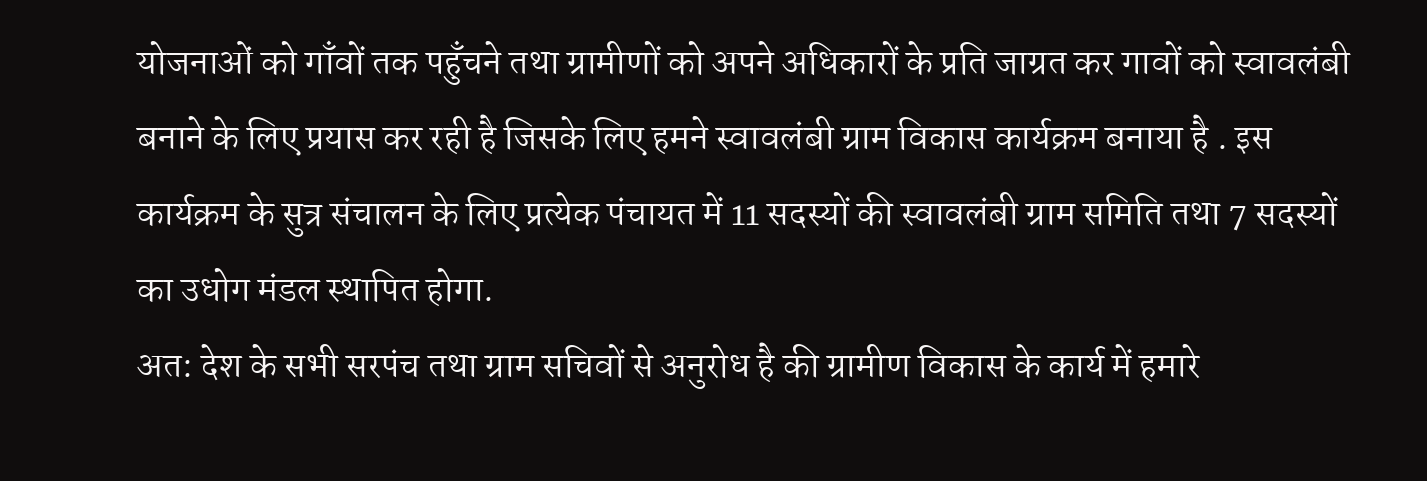योजनाओं को गाँवों तक पहुँचने तथा ग्रामीणों को अपने अधिकारों के प्रति जाग्रत कर गावों को स्वावलंबी बनाने के लिए प्रयास कर रही है जिसके लिए हमने स्वावलंबी ग्राम विकास कार्यक्रम बनाया है . इस कार्यक्रम के सुत्र संचालन के लिए प्रत्येक पंचायत में 11 सदस्यों की स्वावलंबी ग्राम समिति तथा 7 सदस्यों का उधोग मंडल स्थापित होगा.
अत: देश के सभी सरपंच तथा ग्राम सचिवों से अनुरोध है की ग्रामीण विकास के कार्य में हमारे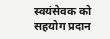स्वयंसेवक को सहयोग प्रदान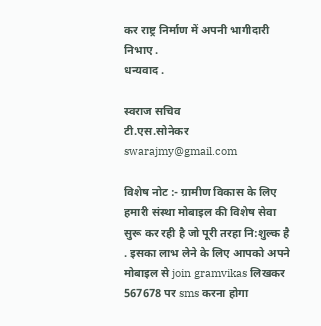कर राष्ट्र निर्माण में अपनी भागीदारी निभाए .
धन्यवाद .

स्वराज सचिव
टी.एस.सोनेकर
swarajmy@gmail.com

विशेष नोट :- ग्रामीण विकास के लिए हमारी संस्था मोबाइल की विशेष सेवा सुरू कर रही है जो पूरी तरहा नि:शुल्क है . इसका लाभ लेने के लिए आपको अपने मोबाइल से join gramvikas लिखकर 567678 पर sms करना होगा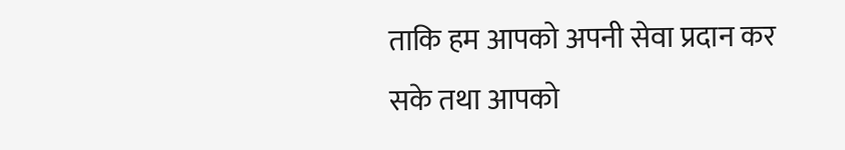ताकि हम आपको अपनी सेवा प्रदान कर सके तथा आपको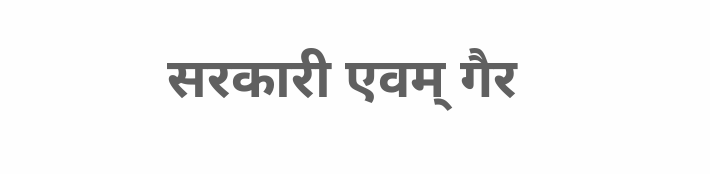सरकारी एवम् गैर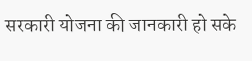सरकारी योजना की जानकारी हो सके